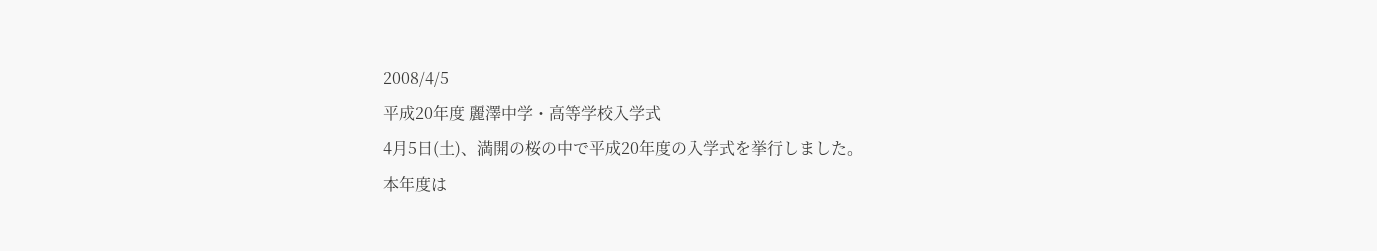2008/4/5
平成20年度 麗澤中学・高等学校入学式
4月5日(土)、満開の桜の中で平成20年度の入学式を挙行しました。
本年度は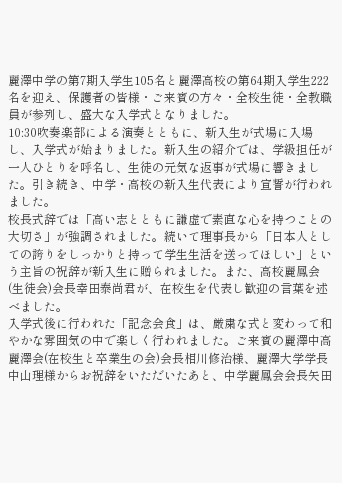麗澤中学の第7期入学生105名と麗澤高校の第64期入学生222名を迎え、保護者の皆様・ご来賓の方々・全校生徒・全教職員が参列し、盛大な入学式となりました。
10:30吹奏楽部による演奏とともに、新入生が式場に入場し、入学式が始まりました。新入生の紹介では、学級担任が一人ひとりを呼名し、生徒の元気な返事が式場に響きました。引き続き、中学・高校の新入生代表により宣誓が行われました。
校長式辞では「高い志とともに謙虚で素直な心を持つことの大切さ」が強調されました。続いて理事長から「日本人としての誇りをしっかりと持って学生生活を送ってほしい」という主旨の祝辞が新入生に贈られました。また、高校麗鳳会(生徒会)会長幸田泰尚君が、在校生を代表し歓迎の言葉を述べました。
入学式後に行われた「記念会食」は、厳粛な式と変わって和やかな雰囲気の中で楽しく行われました。ご来賓の麗澤中高麗澤会(在校生と卒業生の会)会長相川修治様、麗澤大学学長中山理様からお祝辞をいただいたあと、中学麗鳳会会長矢田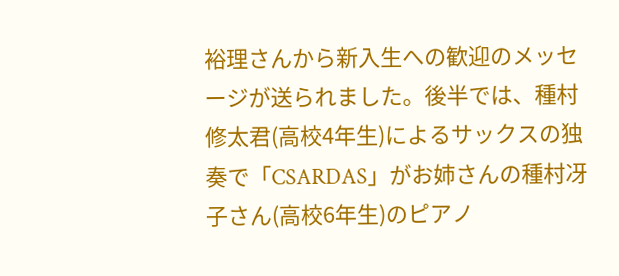裕理さんから新入生への歓迎のメッセージが送られました。後半では、種村修太君(高校4年生)によるサックスの独奏で「CSARDAS」がお姉さんの種村冴子さん(高校6年生)のピアノ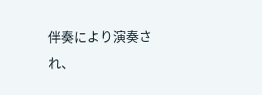伴奏により演奏され、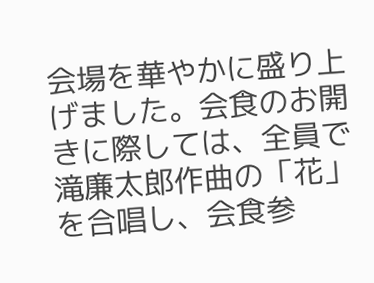会場を華やかに盛り上げました。会食のお開きに際しては、全員で滝廉太郎作曲の「花」を合唱し、会食参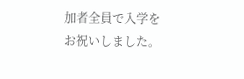加者全員で入学をお祝いしました。